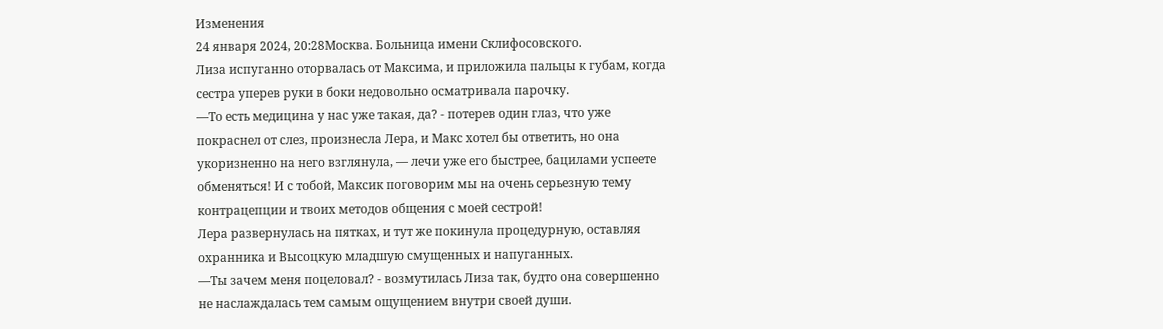Изменения
24 января 2024, 20:28Москва. Больница имени Склифосовского.
Лиза испуганно оторвалась от Максима, и приложила пальцы к губам, когда сестра уперев руки в боки недовольно осматривала парочку.
—То есть медицина у нас уже такая, да? - потерев один глаз, что уже покраснел от слез, произнесла Лера, и Макс хотел бы ответить, но она укоризненно на него взглянула, — лечи уже его быстрее, бацилами успеете обменяться! И с тобой, Максик поговорим мы на очень серьезную тему контрацепции и твоих методов общения с моей сестрой!
Лера развернулась на пятках, и тут же покинула процедурную, оставляя охранника и Высоцкую младшую смущенных и напуганных.
—Ты зачем меня поцеловал? - возмутилась Лиза так, будто она совершенно не наслаждалась тем самым ощущением внутри своей души.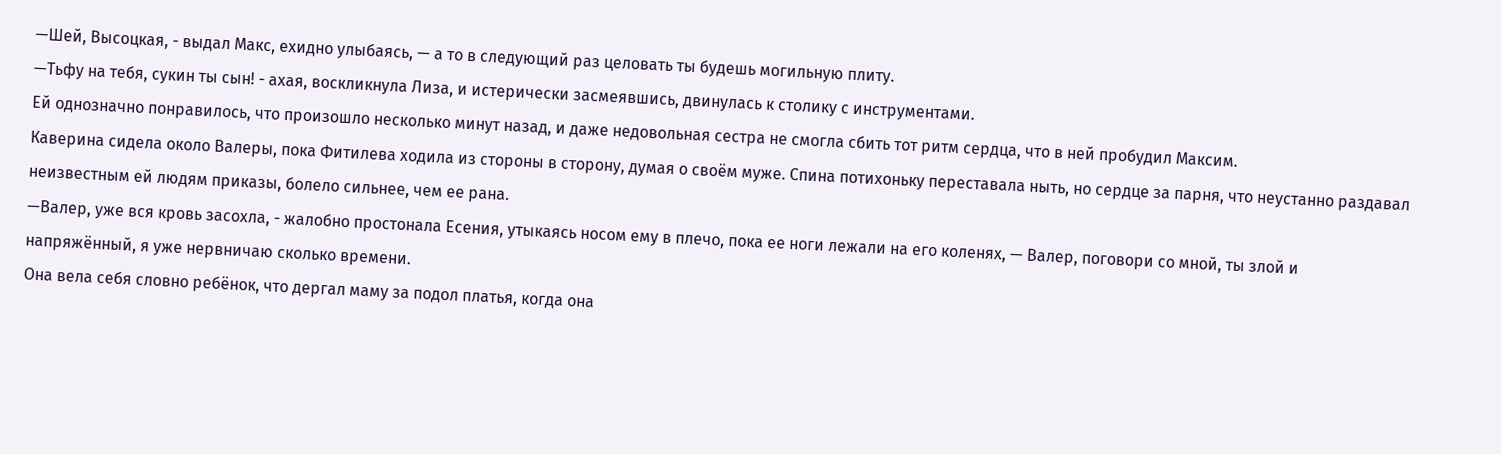—Шей, Высоцкая, - выдал Макс, ехидно улыбаясь, — а то в следующий раз целовать ты будешь могильную плиту.
—Тьфу на тебя, сукин ты сын! - ахая, воскликнула Лиза, и истерически засмеявшись, двинулась к столику с инструментами.
Ей однозначно понравилось, что произошло несколько минут назад, и даже недовольная сестра не смогла сбить тот ритм сердца, что в ней пробудил Максим.
Каверина сидела около Валеры, пока Фитилева ходила из стороны в сторону, думая о своём муже. Спина потихоньку переставала ныть, но сердце за парня, что неустанно раздавал неизвестным ей людям приказы, болело сильнее, чем ее рана.
—Валер, уже вся кровь засохла, - жалобно простонала Есения, утыкаясь носом ему в плечо, пока ее ноги лежали на его коленях, — Валер, поговори со мной, ты злой и напряжённый, я уже нервничаю сколько времени.
Она вела себя словно ребёнок, что дергал маму за подол платья, когда она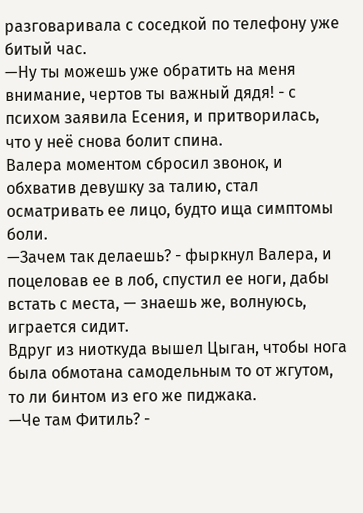разговаривала с соседкой по телефону уже битый час.
—Ну ты можешь уже обратить на меня внимание, чертов ты важный дядя! - с психом заявила Есения, и притворилась, что у неё снова болит спина.
Валера моментом сбросил звонок, и обхватив девушку за талию, стал осматривать ее лицо, будто ища симптомы боли.
—Зачем так делаешь? - фыркнул Валера, и поцеловав ее в лоб, спустил ее ноги, дабы встать с места, — знаешь же, волнуюсь, играется сидит.
Вдруг из ниоткуда вышел Цыган, чтобы нога была обмотана самодельным то от жгутом, то ли бинтом из его же пиджака.
—Че там Фитиль? -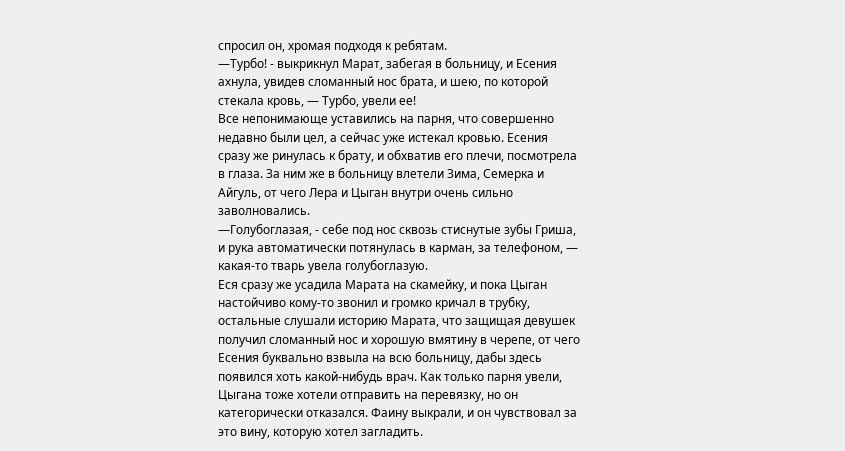спросил он, хромая подходя к ребятам.
—Турбо! - выкрикнул Марат, забегая в больницу, и Есения ахнула, увидев сломанный нос брата, и шею, по которой стекала кровь, — Турбо, увели ее!
Все непонимающе уставились на парня, что совершенно недавно были цел, а сейчас уже истекал кровью. Есения сразу же ринулась к брату, и обхватив его плечи, посмотрела в глаза. За ним же в больницу влетели Зима, Семерка и Айгуль, от чего Лера и Цыган внутри очень сильно заволновались.
—Голубоглазая, - себе под нос сквозь стиснутые зубы Гриша, и рука автоматически потянулась в карман, за телефоном, — какая-то тварь увела голубоглазую.
Еся сразу же усадила Марата на скамейку, и пока Цыган настойчиво кому-то звонил и громко кричал в трубку, остальные слушали историю Марата, что защищая девушек получил сломанный нос и хорошую вмятину в черепе, от чего Есения буквально взвыла на всю больницу, дабы здесь появился хоть какой-нибудь врач. Как только парня увели, Цыгана тоже хотели отправить на перевязку, но он категорически отказался. Фаину выкрали, и он чувствовал за это вину, которую хотел загладить.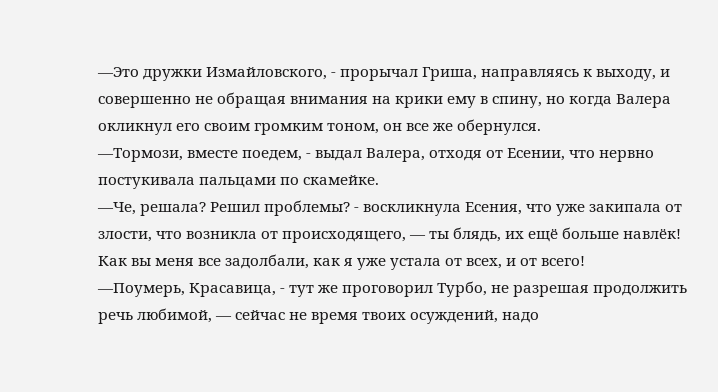—Это дружки Измайловского, - прорычал Гриша, направляясь к выходу, и совершенно не обращая внимания на крики ему в спину, но когда Валера окликнул его своим громким тоном, он все же обернулся.
—Тормози, вместе поедем, - выдал Валера, отходя от Есении, что нервно постукивала пальцами по скамейке.
—Че, решала? Решил проблемы? - воскликнула Есения, что уже закипала от злости, что возникла от происходящего, — ты блядь, их ещё больше навлёк! Как вы меня все задолбали, как я уже устала от всех, и от всего!
—Поумерь, Красавица, - тут же проговорил Турбо, не разрешая продолжить речь любимой, — сейчас не время твоих осуждений, надо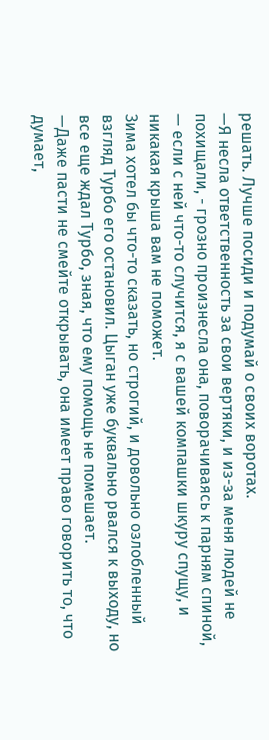решать. Лучше посиди и подумай о своих воротах.
—Я несла ответственность за свои вертяки, и из-за меня людей не похищали, - грозно произнесла она, поворачиваясь к парням спиной, — если с ней что-то случится, я с вашей компашки шкуру спущу, и никакая крыша вам не поможет.
Зима хотел бы что-то сказать, но строгий, и довольно озлобленный взгляд Турбо его остановил. Цыган уже буквально рвался к выходу, но все еще ждал Турбо, зная, что ему помощь не помешает.
—Даже пасти не смейте открывать, она имеет право говорить то, что думает,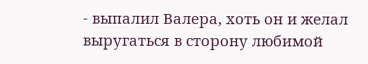- выпалил Валера, хоть он и желал выругаться в сторону любимой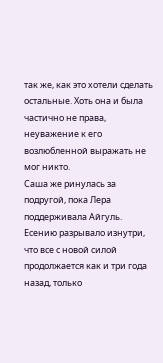так же, как это хотели сделать остальные. Хоть она и была частично не права, неуважение к его возлюбленной выражать не мог никто.
Саша же ринулась за подругой, пока Лера поддерживала Айгуль. Есению разрывало изнутри, что все с новой силой продолжается как и три года назад, только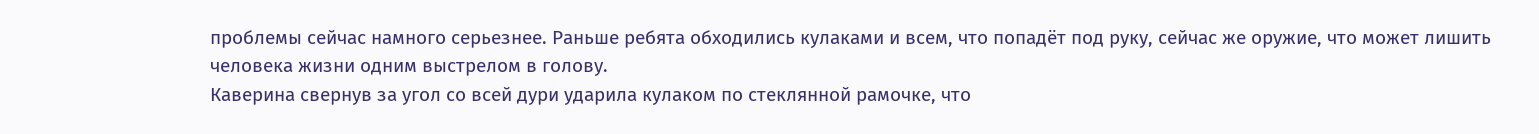проблемы сейчас намного серьезнее. Раньше ребята обходились кулаками и всем, что попадёт под руку, сейчас же оружие, что может лишить человека жизни одним выстрелом в голову.
Каверина свернув за угол со всей дури ударила кулаком по стеклянной рамочке, что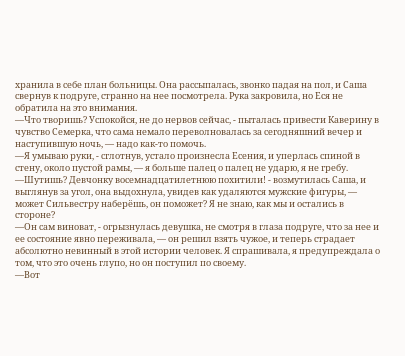хранила в себе план больницы. Она рассыпалась, звонко падая на пол, и Саша свернув к подруге, странно на нее посмотрела. Рука закровила, но Еся не обратила на это внимания.
—Что творишь? Успокойся, не до нервов сейчас, - пыталась привести Каверину в чувство Семерка, что сама немало переволновалась за сегодняшний вечер и наступившую ночь, — надо как-то помочь.
—Я умываю руки, - сглотнув, устало произнесла Есения, и уперлась спиной в стену, около пустой рамы, — я больше палец о палец не ударю, я не гребу.
—Шутишь? Девчонку восемнадцатилетнюю похитили! - возмутилась Саша, и выглянув за угол, она выдохнула, увидев как удаляются мужские фигуры, — может Сильвестру наберёшь, он поможет? Я не знаю, как мы и остались в стороне?
—Он сам виноват, - огрызнулась девушка, не смотря в глаза подруге, что за нее и ее состояние явно переживала, — он решил взять чужое, и теперь страдает абсолютно невинный в этой истории человек. Я спрашивала, я предупреждала о том, что это очень глупо, но он поступил по своему.
—Вот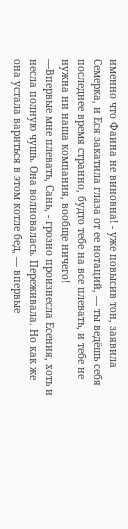именно что Фаина не виновна! - уже повысив тон, заявила Семерка, и Еся закатила глаза от ее нотаций, — ты ведёшь себя последнее время странно, будто тебе на все плевать, и тебе не нужна ни наша компания, вообще ничего!
—Впервые мне плевать, Сань, - грозно произнесла Есения, хоть и несла полную чушь. Она волновалась. Переживала. Но как же она устала вариться в этом котле бед, — впервые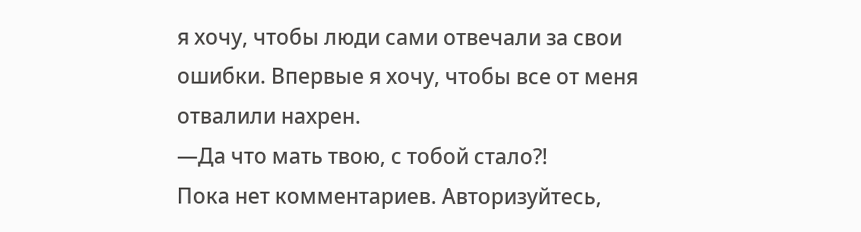я хочу, чтобы люди сами отвечали за свои ошибки. Впервые я хочу, чтобы все от меня отвалили нахрен.
—Да что мать твою, с тобой стало?!
Пока нет комментариев. Авторизуйтесь,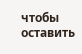чтобы оставить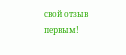свой отзыв первым!